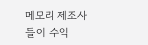메모리 제조사들이 수익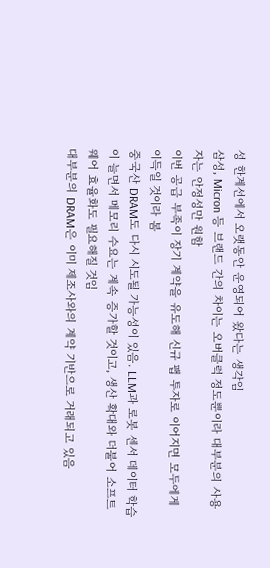성 한계선에서 오랫동안 운영되어 왔다는 생각임
삼성, Micron 등 브랜드 간의 차이는 오버클럭 정도뿐이라 대부분의 사용자는 안정성만 원함
이번 공급 부족이 장기 계약을 유도해 신규 팹 투자로 이어지면 모두에게 이득일 것이라 봄
중국산 DRAM도 다시 시도될 가능성이 있음. LLM과 로봇 센서 데이터 학습이 늘면서 메모리 수요는 계속 증가할 것이고, 생산 확대와 더불어 소프트웨어 효율화도 필요해질 것임
대부분의 DRAM은 이미 제조사와의 계약 기반으로 거래되고 있음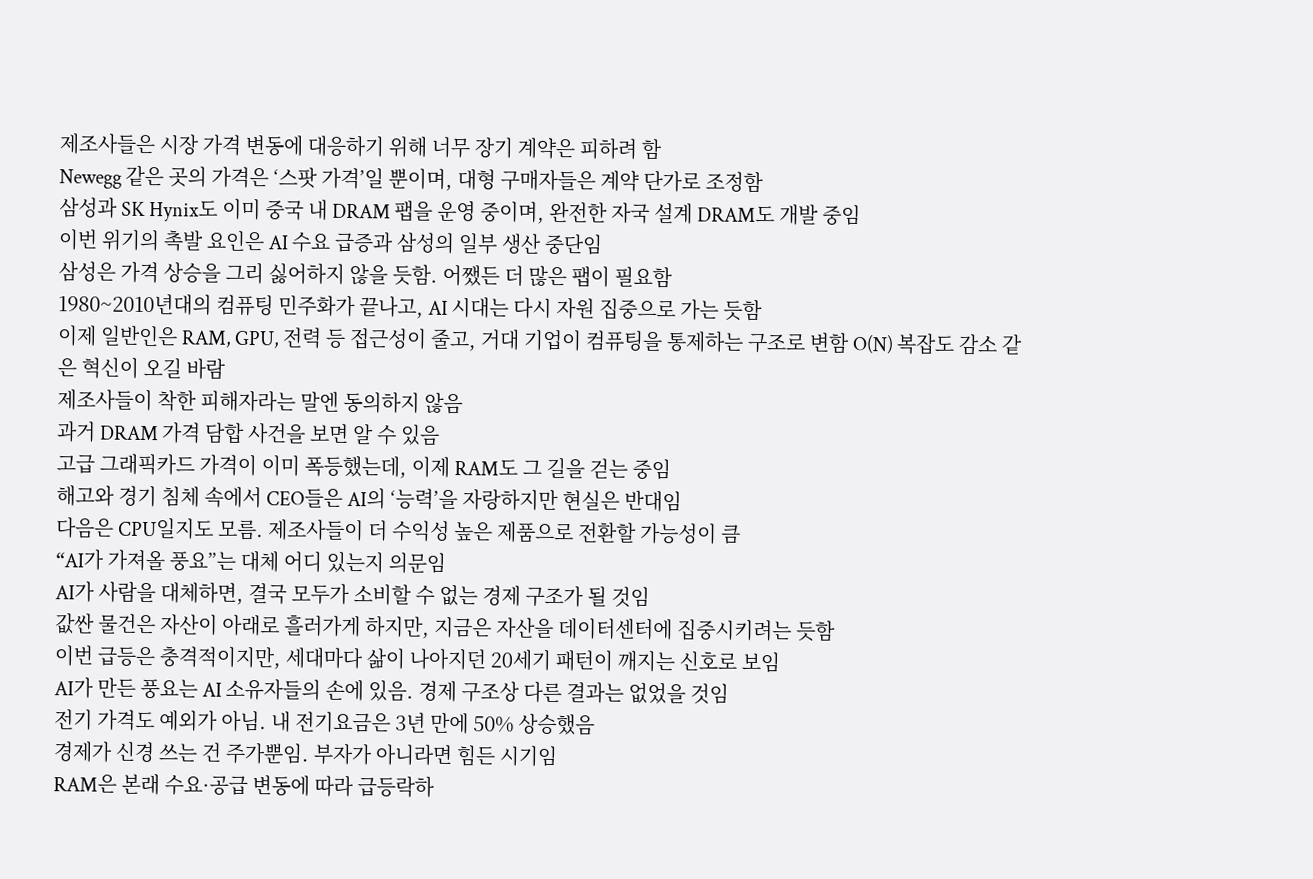제조사들은 시장 가격 변동에 대응하기 위해 너무 장기 계약은 피하려 함
Newegg 같은 곳의 가격은 ‘스팟 가격’일 뿐이며, 대형 구매자들은 계약 단가로 조정함
삼성과 SK Hynix도 이미 중국 내 DRAM 팹을 운영 중이며, 완전한 자국 설계 DRAM도 개발 중임
이번 위기의 촉발 요인은 AI 수요 급증과 삼성의 일부 생산 중단임
삼성은 가격 상승을 그리 싫어하지 않을 듯함. 어쨌든 더 많은 팹이 필요함
1980~2010년대의 컴퓨팅 민주화가 끝나고, AI 시대는 다시 자원 집중으로 가는 듯함
이제 일반인은 RAM, GPU, 전력 등 접근성이 줄고, 거대 기업이 컴퓨팅을 통제하는 구조로 변함 O(N) 복잡도 감소 같은 혁신이 오길 바람
제조사들이 착한 피해자라는 말엔 동의하지 않음
과거 DRAM 가격 담합 사건을 보면 알 수 있음
고급 그래픽카드 가격이 이미 폭등했는데, 이제 RAM도 그 길을 걷는 중임
해고와 경기 침체 속에서 CEO들은 AI의 ‘능력’을 자랑하지만 현실은 반대임
다음은 CPU일지도 모름. 제조사들이 더 수익성 높은 제품으로 전환할 가능성이 큼
“AI가 가져올 풍요”는 대체 어디 있는지 의문임
AI가 사람을 대체하면, 결국 모두가 소비할 수 없는 경제 구조가 될 것임
값싼 물건은 자산이 아래로 흘러가게 하지만, 지금은 자산을 데이터센터에 집중시키려는 듯함
이번 급등은 충격적이지만, 세대마다 삶이 나아지던 20세기 패턴이 깨지는 신호로 보임
AI가 만든 풍요는 AI 소유자들의 손에 있음. 경제 구조상 다른 결과는 없었을 것임
전기 가격도 예외가 아님. 내 전기요금은 3년 만에 50% 상승했음
경제가 신경 쓰는 건 주가뿐임. 부자가 아니라면 힘든 시기임
RAM은 본래 수요·공급 변동에 따라 급등락하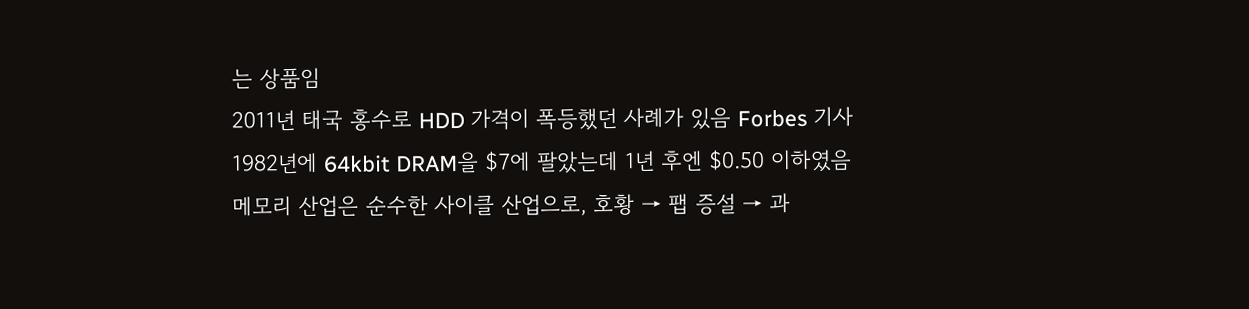는 상품임
2011년 태국 홍수로 HDD 가격이 폭등했던 사례가 있음 Forbes 기사
1982년에 64kbit DRAM을 $7에 팔았는데 1년 후엔 $0.50 이하였음
메모리 산업은 순수한 사이클 산업으로, 호황 → 팹 증설 → 과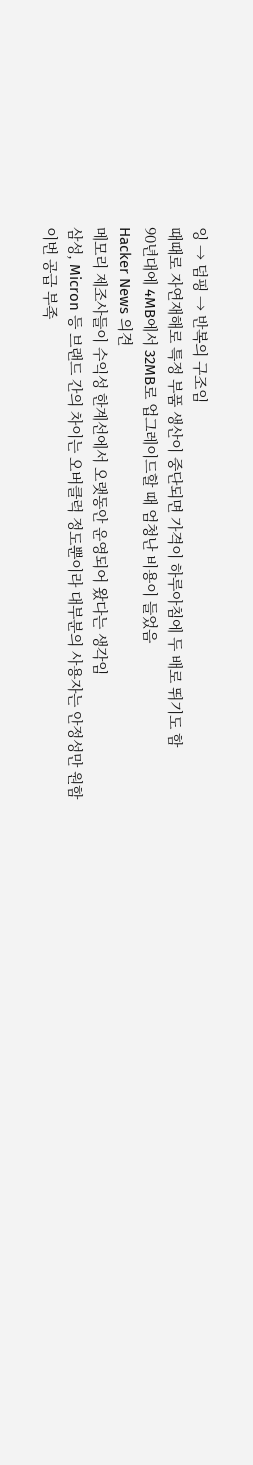잉 → 덤핑 → 반복의 구조임
때때로 자연재해로 특정 부품 생산이 중단되면 가격이 하루아침에 두 배로 뛰기도 함
90년대에 4MB에서 32MB로 업그레이드할 때 엄청난 비용이 들었음
Hacker News 의견
메모리 제조사들이 수익성 한계선에서 오랫동안 운영되어 왔다는 생각임
삼성, Micron 등 브랜드 간의 차이는 오버클럭 정도뿐이라 대부분의 사용자는 안정성만 원함
이번 공급 부족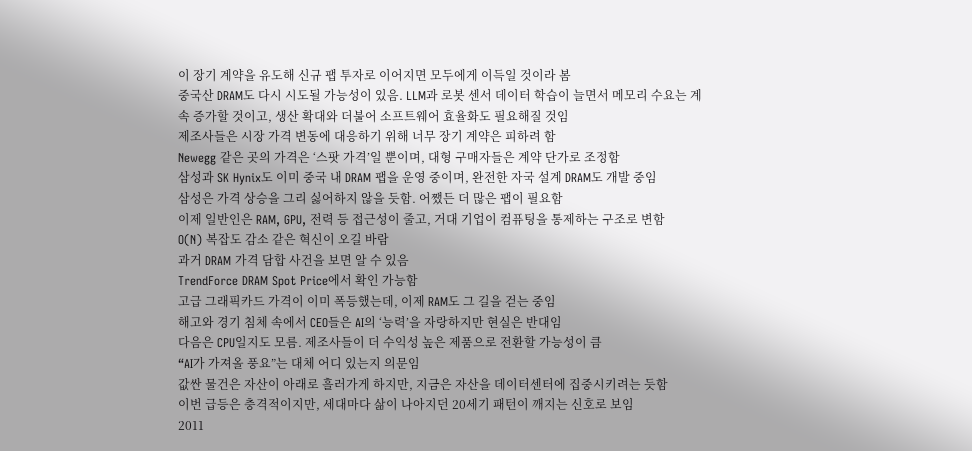이 장기 계약을 유도해 신규 팹 투자로 이어지면 모두에게 이득일 것이라 봄
중국산 DRAM도 다시 시도될 가능성이 있음. LLM과 로봇 센서 데이터 학습이 늘면서 메모리 수요는 계속 증가할 것이고, 생산 확대와 더불어 소프트웨어 효율화도 필요해질 것임
제조사들은 시장 가격 변동에 대응하기 위해 너무 장기 계약은 피하려 함
Newegg 같은 곳의 가격은 ‘스팟 가격’일 뿐이며, 대형 구매자들은 계약 단가로 조정함
삼성과 SK Hynix도 이미 중국 내 DRAM 팹을 운영 중이며, 완전한 자국 설계 DRAM도 개발 중임
삼성은 가격 상승을 그리 싫어하지 않을 듯함. 어쨌든 더 많은 팹이 필요함
이제 일반인은 RAM, GPU, 전력 등 접근성이 줄고, 거대 기업이 컴퓨팅을 통제하는 구조로 변함
O(N) 복잡도 감소 같은 혁신이 오길 바람
과거 DRAM 가격 담합 사건을 보면 알 수 있음
TrendForce DRAM Spot Price에서 확인 가능함
고급 그래픽카드 가격이 이미 폭등했는데, 이제 RAM도 그 길을 걷는 중임
해고와 경기 침체 속에서 CEO들은 AI의 ‘능력’을 자랑하지만 현실은 반대임
다음은 CPU일지도 모름. 제조사들이 더 수익성 높은 제품으로 전환할 가능성이 큼
“AI가 가져올 풍요”는 대체 어디 있는지 의문임
값싼 물건은 자산이 아래로 흘러가게 하지만, 지금은 자산을 데이터센터에 집중시키려는 듯함
이번 급등은 충격적이지만, 세대마다 삶이 나아지던 20세기 패턴이 깨지는 신호로 보임
2011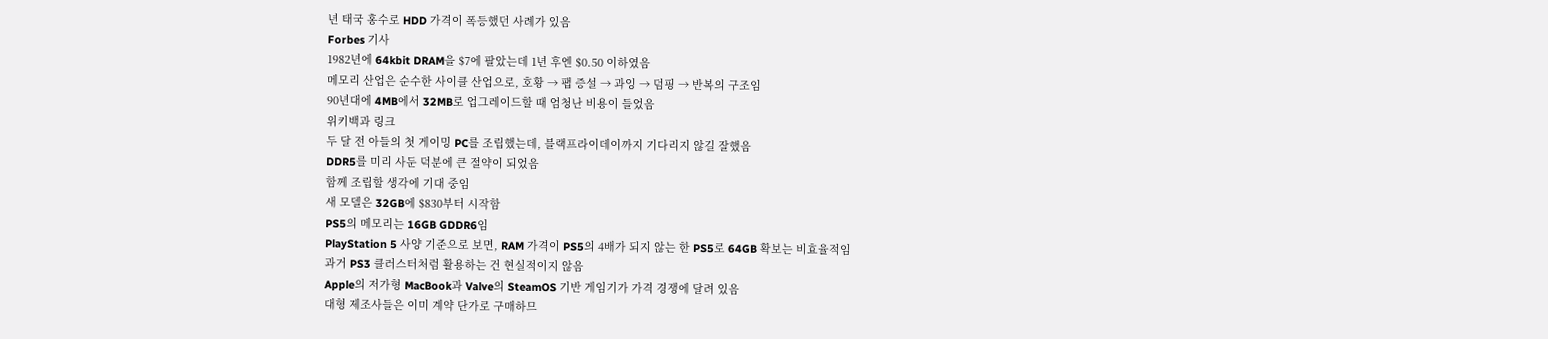년 태국 홍수로 HDD 가격이 폭등했던 사례가 있음
Forbes 기사
1982년에 64kbit DRAM을 $7에 팔았는데 1년 후엔 $0.50 이하였음
메모리 산업은 순수한 사이클 산업으로, 호황 → 팹 증설 → 과잉 → 덤핑 → 반복의 구조임
90년대에 4MB에서 32MB로 업그레이드할 때 엄청난 비용이 들었음
위키백과 링크
두 달 전 아들의 첫 게이밍 PC를 조립했는데, 블랙프라이데이까지 기다리지 않길 잘했음
DDR5를 미리 사둔 덕분에 큰 절약이 되었음
함께 조립할 생각에 기대 중임
새 모델은 32GB에 $830부터 시작함
PS5의 메모리는 16GB GDDR6임
PlayStation 5 사양 기준으로 보면, RAM 가격이 PS5의 4배가 되지 않는 한 PS5로 64GB 확보는 비효율적임
과거 PS3 클러스터처럼 활용하는 건 현실적이지 않음
Apple의 저가형 MacBook과 Valve의 SteamOS 기반 게임기가 가격 경쟁에 달려 있음
대형 제조사들은 이미 계약 단가로 구매하므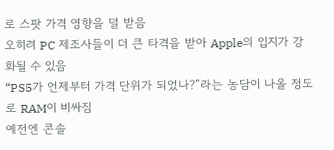로 스팟 가격 영향을 덜 받음
오히려 PC 제조사들이 더 큰 타격을 받아 Apple의 입지가 강화될 수 있음
“PS5가 언제부터 가격 단위가 되었나?”라는 농담이 나올 정도로 RAM이 비싸짐
예전엔 콘솔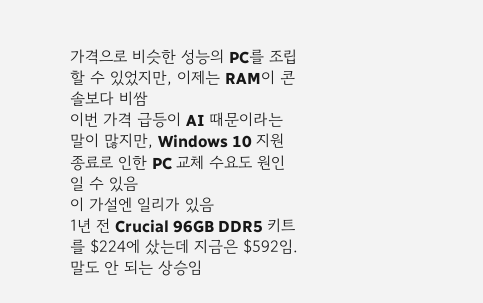가격으로 비슷한 성능의 PC를 조립할 수 있었지만, 이제는 RAM이 콘솔보다 비쌈
이번 가격 급등이 AI 때문이라는 말이 많지만, Windows 10 지원 종료로 인한 PC 교체 수요도 원인일 수 있음
이 가설엔 일리가 있음
1년 전 Crucial 96GB DDR5 키트를 $224에 샀는데 지금은 $592임. 말도 안 되는 상승임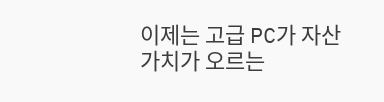이제는 고급 PC가 자산 가치가 오르는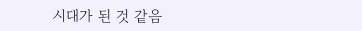시대가 된 것 같음